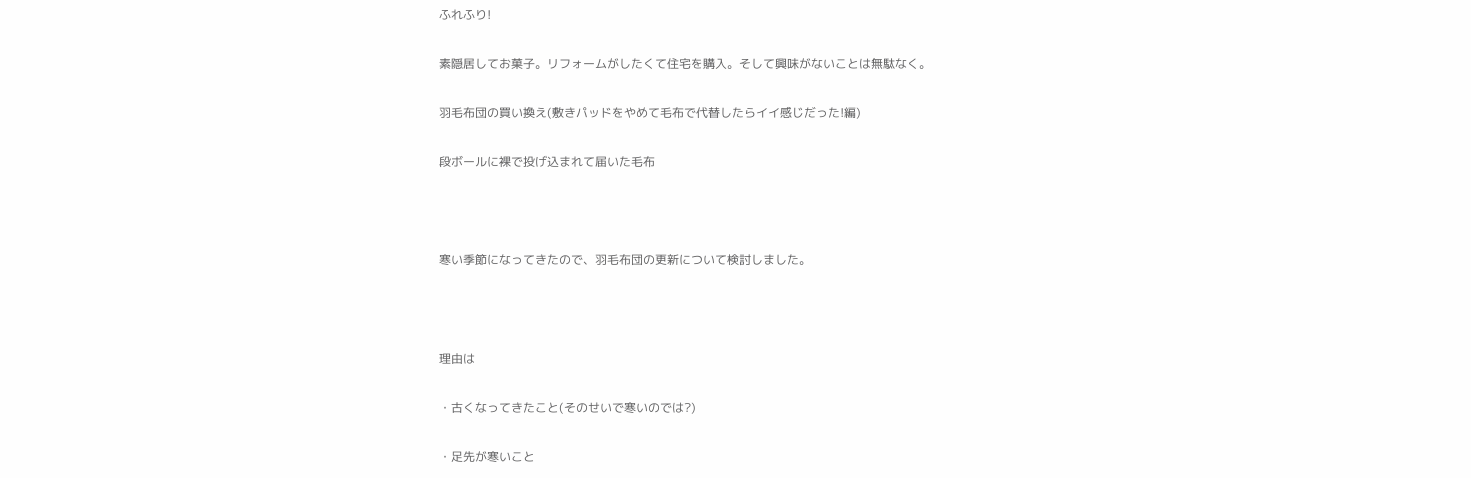ふれふり!

素隠居してお菓子。リフォームがしたくて住宅を購入。そして興味がないことは無駄なく。

羽毛布団の買い換え(敷きパッドをやめて毛布で代替したらイイ感じだった!編)

段ボールに裸で投げ込まれて届いた毛布



寒い季節になってきたので、羽毛布団の更新について検討しました。



理由は

・古くなってきたこと(そのせいで寒いのでは?)

・足先が寒いこと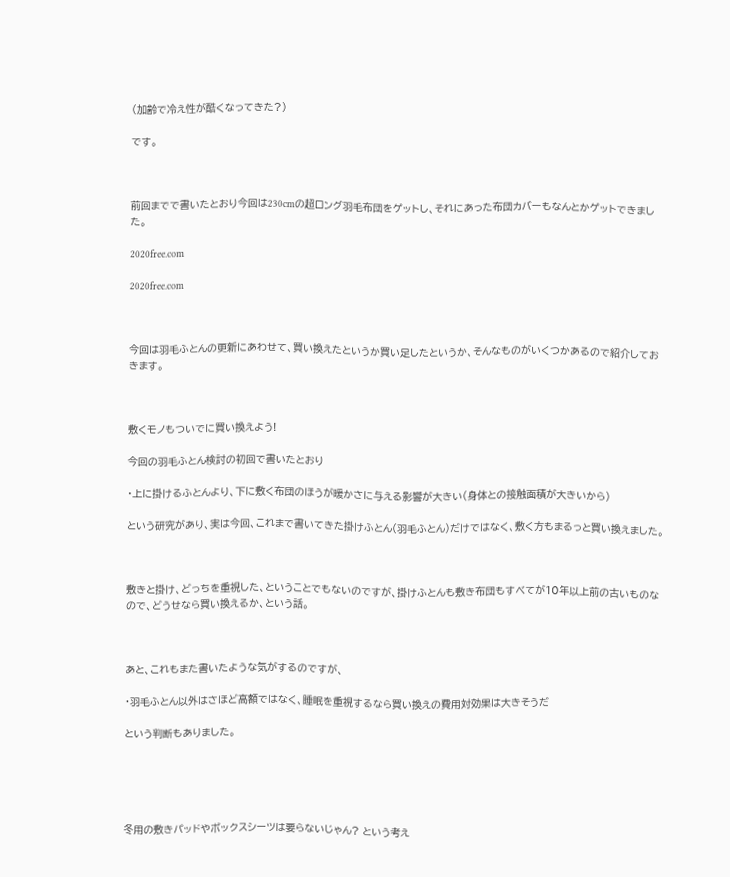(加齢で冷え性が酷くなってきた?)

です。



前回までで書いたとおり今回は230cmの超ロング羽毛布団をゲットし、それにあった布団カバーもなんとかゲットできました。

2020free.com

2020free.com



今回は羽毛ふとんの更新にあわせて、買い換えたというか買い足したというか、そんなものがいくつかあるので紹介しておきます。



敷くモノもついでに買い換えよう!

今回の羽毛ふとん検討の初回で書いたとおり

・上に掛けるふとんより、下に敷く布団のほうが暖かさに与える影響が大きい(身体との接触面積が大きいから)

という研究があり、実は今回、これまで書いてきた掛けふとん(羽毛ふとん)だけではなく、敷く方もまるっと買い換えました。



敷きと掛け、どっちを重視した、ということでもないのですが、掛けふとんも敷き布団もすべてが10年以上前の古いものなので、どうせなら買い換えるか、という話。



あと、これもまた書いたような気がするのですが、

・羽毛ふとん以外はさほど高額ではなく、睡眠を重視するなら買い換えの費用対効果は大きそうだ

という判断もありました。





冬用の敷きパッドやボックスシーツは要らないじゃん? という考え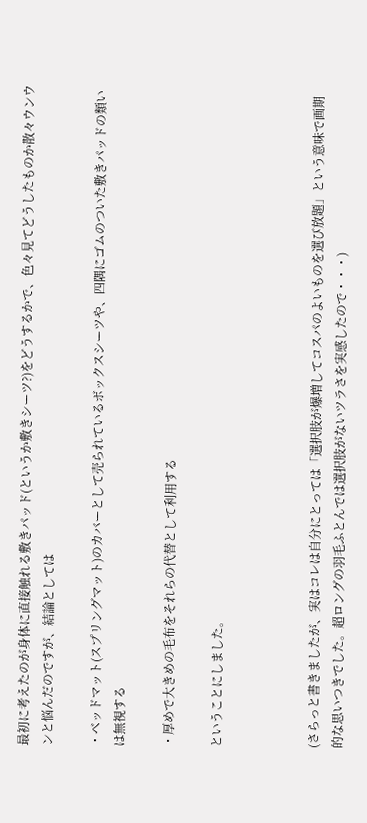最初に考えたのが身体に直接触れる敷きパッド(というか敷きシーツ?)をどうするかで、色々見てどうしたものか散々ウンウンと悩んだのですが、結論としては

・ベッドマット(スプリングマット)のカバーとして売られているボックスシーツや、四隅にゴムのついた敷きパッドの類いは無視する

・厚めで大きめの毛布をそれらの代替として利用する

ということにしました。



(さらっと書きましたが、実はコレは自分にとっては「選択肢が爆増してコスパのよいものを選び放題」という意味で画期的な思いつきでした。超ロングの羽毛ふとんでは選択肢がないツラさを実感したので・・・)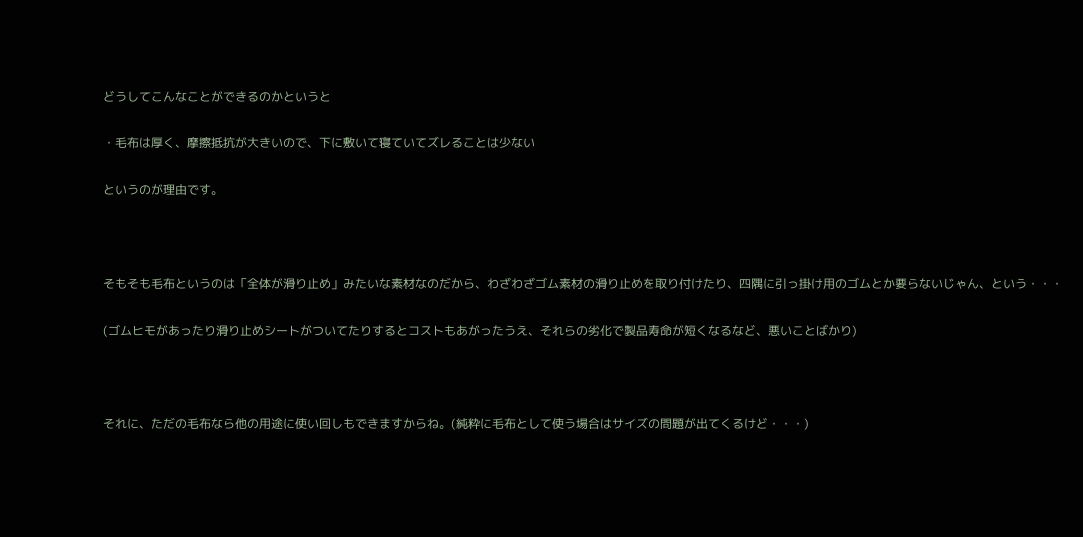どうしてこんなことができるのかというと

・毛布は厚く、摩擦抵抗が大きいので、下に敷いて寝ていてズレることは少ない

というのが理由です。



そもそも毛布というのは「全体が滑り止め」みたいな素材なのだから、わざわざゴム素材の滑り止めを取り付けたり、四隅に引っ掛け用のゴムとか要らないじゃん、という・・・

(ゴムヒモがあったり滑り止めシートがついてたりするとコストもあがったうえ、それらの劣化で製品寿命が短くなるなど、悪いことばかり)



それに、ただの毛布なら他の用途に使い回しもできますからね。(純粋に毛布として使う場合はサイズの問題が出てくるけど・・・)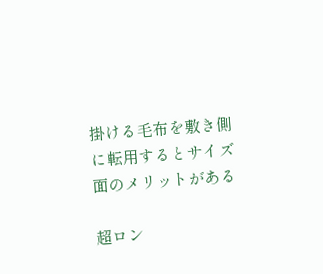掛ける毛布を敷き側に転用するとサイズ面のメリットがある

超ロン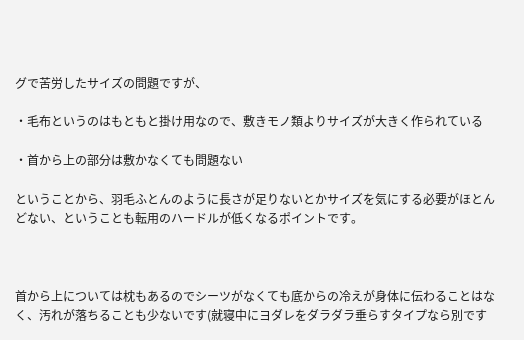グで苦労したサイズの問題ですが、

・毛布というのはもともと掛け用なので、敷きモノ類よりサイズが大きく作られている

・首から上の部分は敷かなくても問題ない

ということから、羽毛ふとんのように長さが足りないとかサイズを気にする必要がほとんどない、ということも転用のハードルが低くなるポイントです。



首から上については枕もあるのでシーツがなくても底からの冷えが身体に伝わることはなく、汚れが落ちることも少ないです(就寝中にヨダレをダラダラ垂らすタイプなら別です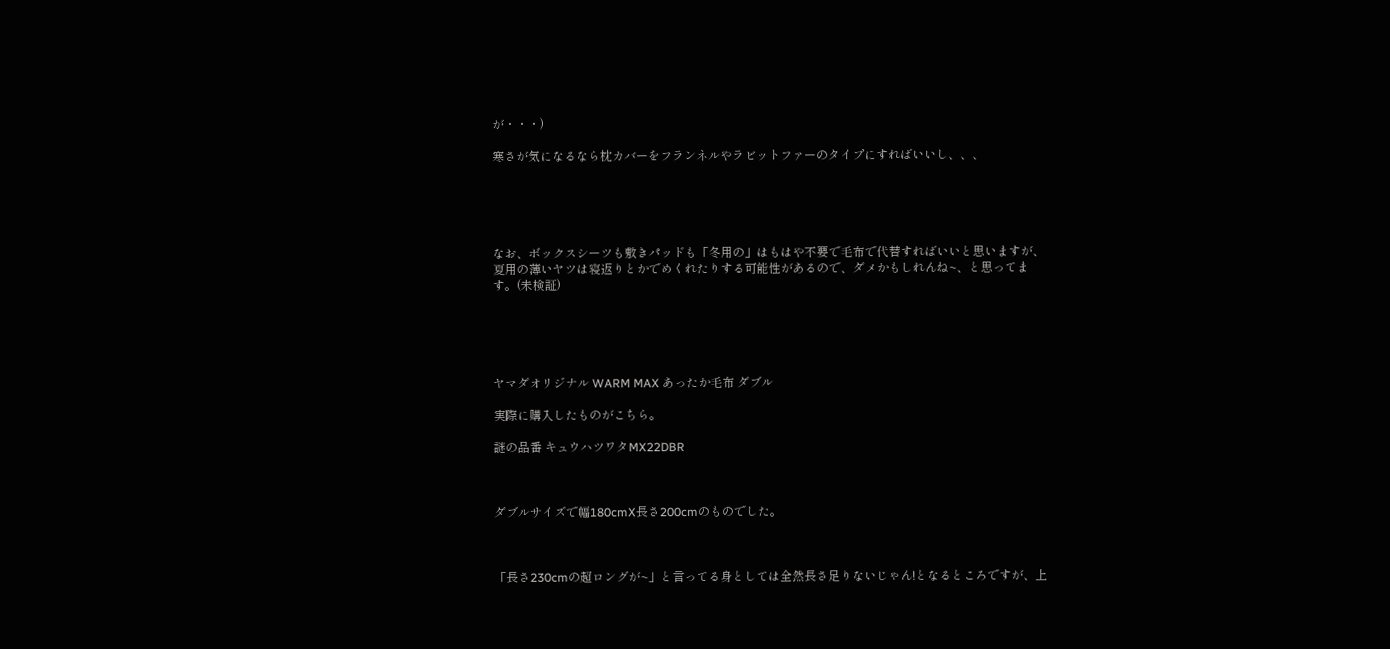が・・・)

寒さが気になるなら枕カバーをフランネルやラビットファーのタイプにすればいいし、、、





なお、ボックスシーツも敷きパッドも「冬用の」はもはや不要で毛布で代替すればいいと思いますが、夏用の薄いヤツは寝返りとかでめくれたりする可能性があるので、ダメかもしれんね~、と思ってます。(未検証)





ヤマダオリジナル WARM MAX あったか毛布 ダブル

実際に購入したものがこちら。

謎の品番 キュウハツワタMX22DBR



ダブルサイズで幅180cmX長さ200cmのものでした。



「長さ230cmの超ロングが~」と言ってる身としては全然長さ足りないじゃん!となるところですが、上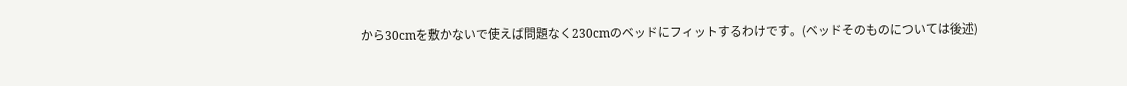から30cmを敷かないで使えば問題なく230cmのベッドにフィットするわけです。(ベッドそのものについては後述)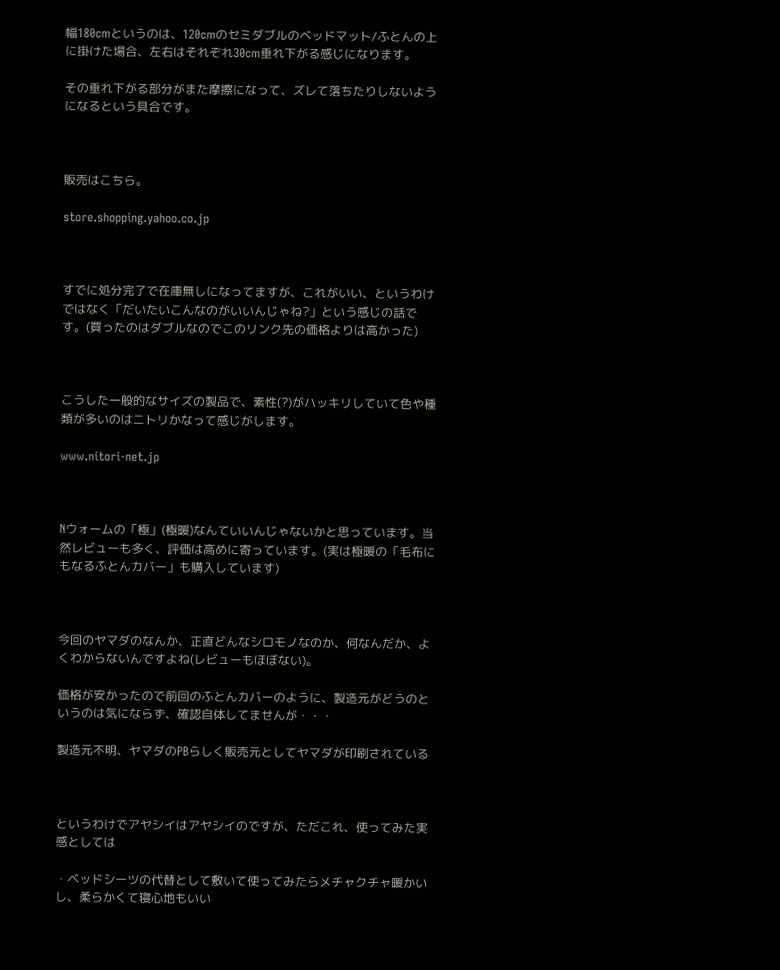幅180cmというのは、120cmのセミダブルのベッドマット/ふとんの上に掛けた場合、左右はそれぞれ30cm垂れ下がる感じになります。

その垂れ下がる部分がまた摩擦になって、ズレて落ちたりしないようになるという具合です。



販売はこちら。

store.shopping.yahoo.co.jp



すでに処分完了で在庫無しになってますが、これがいい、というわけではなく「だいたいこんなのがいいんじゃね?」という感じの話です。(買ったのはダブルなのでこのリンク先の価格よりは高かった)



こうした一般的なサイズの製品で、素性(?)がハッキリしていて色や種類が多いのはニトリかなって感じがします。

www.nitori-net.jp



Nウォームの「極」(極暖)なんていいんじゃないかと思っています。当然レビューも多く、評価は高めに寄っています。(実は極暖の「毛布にもなるふとんカバー」も購入しています)



今回のヤマダのなんか、正直どんなシロモノなのか、何なんだか、よくわからないんですよね(レビューもほぼない)。

価格が安かったので前回のふとんカバーのように、製造元がどうのというのは気にならず、確認自体してませんが・・・

製造元不明、ヤマダのPBらしく販売元としてヤマダが印刷されている



というわけでアヤシイはアヤシイのですが、ただこれ、使ってみた実感としては

・ベッドシーツの代替として敷いて使ってみたらメチャクチャ暖かいし、柔らかくて寝心地もいい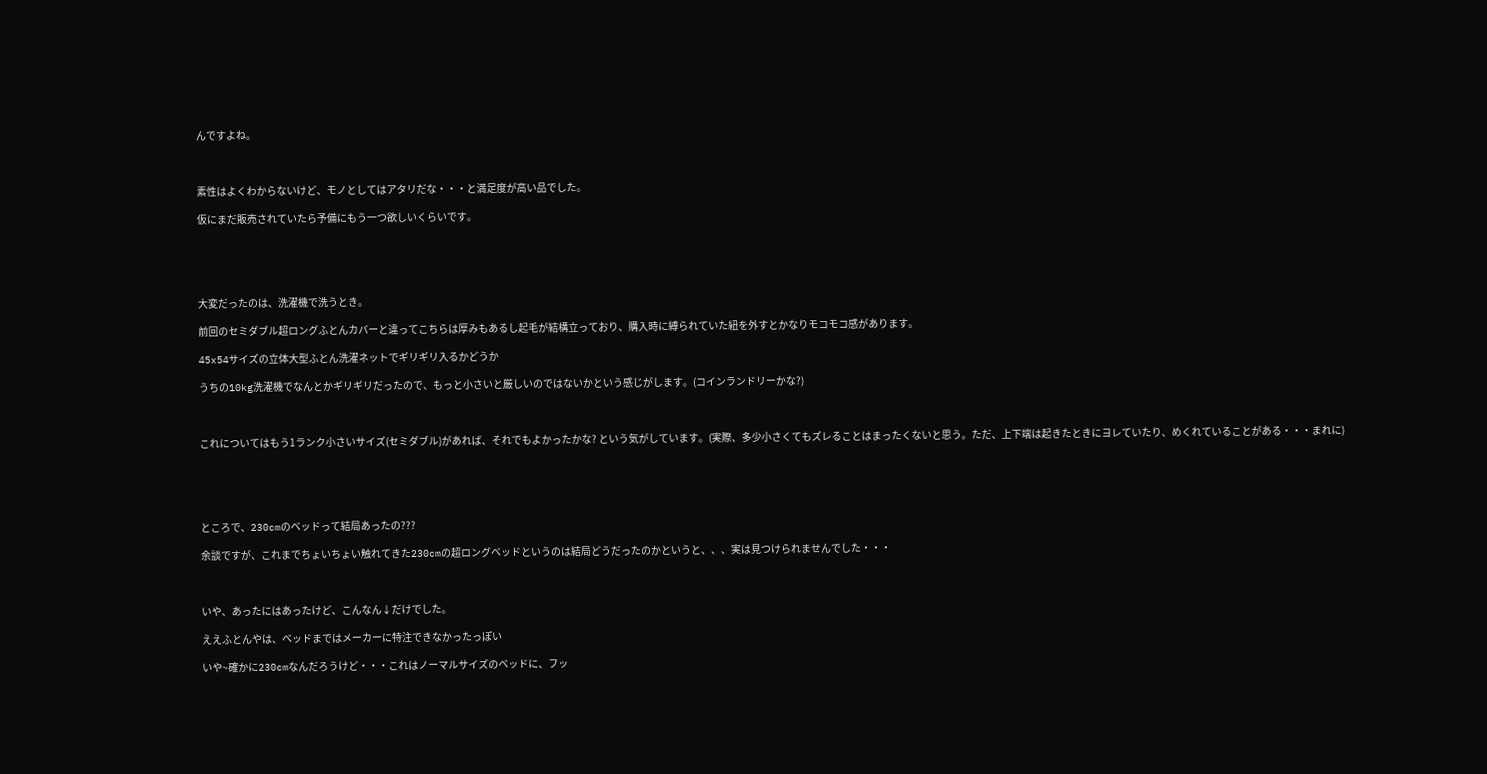んですよね。



素性はよくわからないけど、モノとしてはアタリだな・・・と満足度が高い品でした。

仮にまだ販売されていたら予備にもう一つ欲しいくらいです。





大変だったのは、洗濯機で洗うとき。

前回のセミダブル超ロングふとんカバーと違ってこちらは厚みもあるし起毛が結構立っており、購入時に縛られていた紐を外すとかなりモコモコ感があります。

45x54サイズの立体大型ふとん洗濯ネットでギリギリ入るかどうか

うちの10kg洗濯機でなんとかギリギリだったので、もっと小さいと厳しいのではないかという感じがします。(コインランドリーかな?)



これについてはもう1ランク小さいサイズ(セミダブル)があれば、それでもよかったかな? という気がしています。(実際、多少小さくてもズレることはまったくないと思う。ただ、上下端は起きたときにヨレていたり、めくれていることがある・・・まれに)





ところで、230cmのベッドって結局あったの???

余談ですが、これまでちょいちょい触れてきた230cmの超ロングベッドというのは結局どうだったのかというと、、、実は見つけられませんでした・・・



いや、あったにはあったけど、こんなん↓だけでした。

ええふとんやは、ベッドまではメーカーに特注できなかったっぽい

いや~確かに230cmなんだろうけど・・・これはノーマルサイズのベッドに、フッ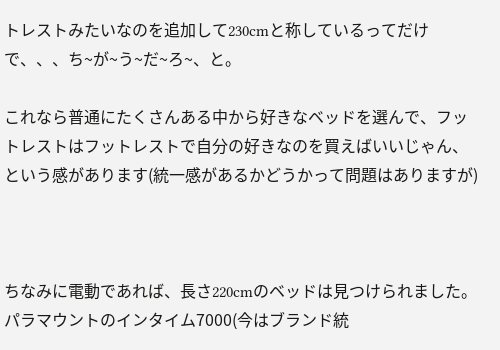トレストみたいなのを追加して230cmと称しているってだけで、、、ち~が~う~だ~ろ~、と。

これなら普通にたくさんある中から好きなベッドを選んで、フットレストはフットレストで自分の好きなのを買えばいいじゃん、という感があります(統一感があるかどうかって問題はありますが)



ちなみに電動であれば、長さ220cmのベッドは見つけられました。パラマウントのインタイム7000(今はブランド統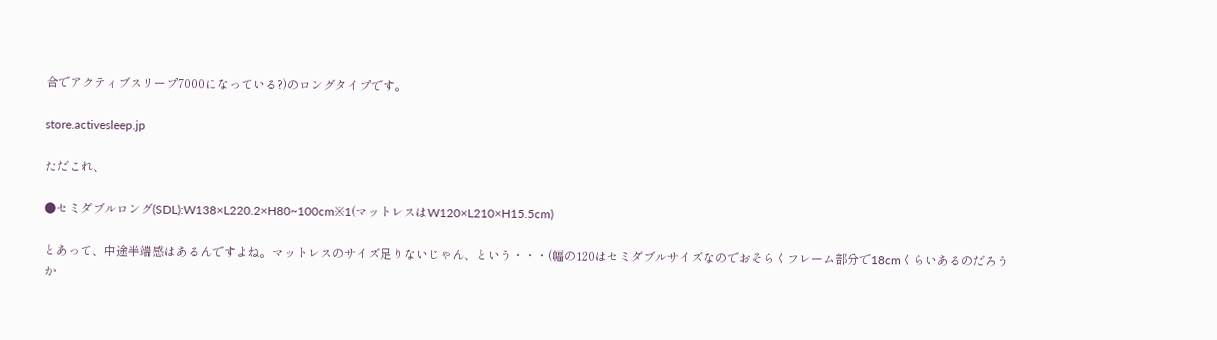合でアクティブスリープ7000になっている?)のロングタイプです。

store.activesleep.jp

ただこれ、

●セミダブルロング(SDL):W138×L220.2×H80~100cm※1(マットレスはW120×L210×H15.5cm)

とあって、中途半端感はあるんですよね。マットレスのサイズ足りないじゃん、という・・・(幅の120はセミダブルサイズなのでおそらくフレーム部分で18cmくらいあるのだろうか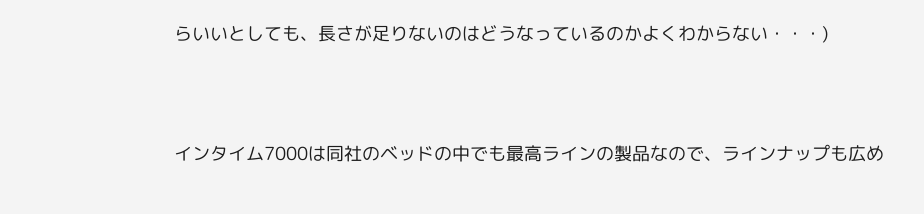らいいとしても、長さが足りないのはどうなっているのかよくわからない・・・)



インタイム7000は同社のベッドの中でも最高ラインの製品なので、ラインナップも広め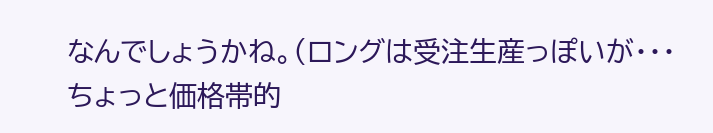なんでしょうかね。(ロングは受注生産っぽいが・・・ちょっと価格帯的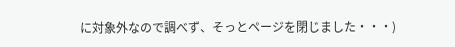に対象外なので調べず、そっとページを閉じました・・・)